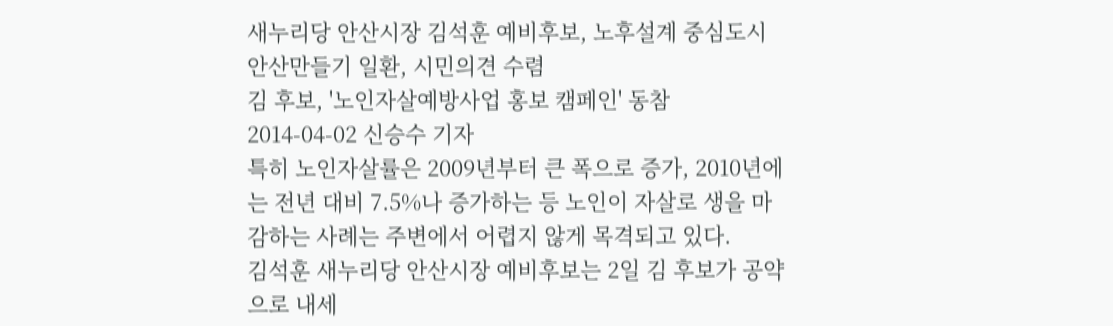새누리당 안산시장 김석훈 예비후보, 노후설계 중심도시 안산만들기 일환, 시민의견 수렴
김 후보, '노인자살예방사업 홍보 캠페인' 동참
2014-04-02 신승수 기자
특히 노인자살률은 2009년부터 큰 폭으로 증가, 2010년에는 전년 대비 7.5%나 증가하는 등 노인이 자살로 생을 마감하는 사례는 주변에서 어렵지 않게 목격되고 있다.
김석훈 새누리당 안산시장 예비후보는 2일 김 후보가 공약으로 내세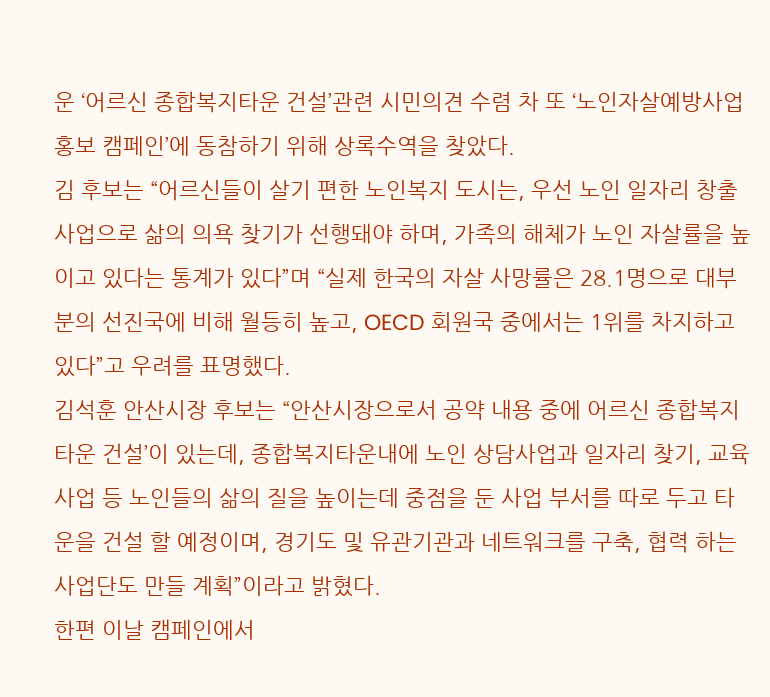운 ‘어르신 종합복지타운 건설’관련 시민의견 수렴 차 또 ‘노인자살예방사업 홍보 캠페인’에 동참하기 위해 상록수역을 찾았다.
김 후보는 “어르신들이 살기 편한 노인복지 도시는, 우선 노인 일자리 창출사업으로 삶의 의욕 찾기가 선행돼야 하며, 가족의 해체가 노인 자살률을 높이고 있다는 통계가 있다”며 “실제 한국의 자살 사망률은 28.1명으로 대부분의 선진국에 비해 월등히 높고, OECD 회원국 중에서는 1위를 차지하고 있다”고 우려를 표명했다.
김석훈 안산시장 후보는 “안산시장으로서 공약 내용 중에 어르신 종합복지타운 건설’이 있는데, 종합복지타운내에 노인 상담사업과 일자리 찾기, 교육사업 등 노인들의 삶의 질을 높이는데 중점을 둔 사업 부서를 따로 두고 타운을 건설 할 예정이며, 경기도 및 유관기관과 네트워크를 구축, 협력 하는 사업단도 만들 계획”이라고 밝혔다.
한편 이날 캠페인에서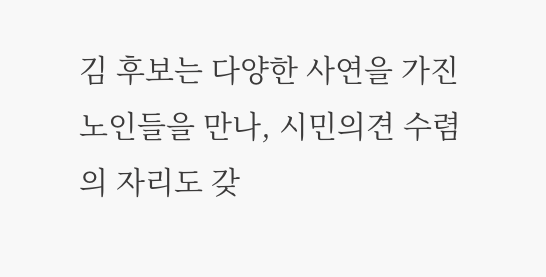김 후보는 다양한 사연을 가진 노인들을 만나, 시민의견 수렴의 자리도 갖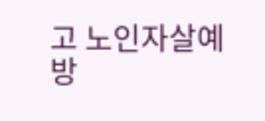고 노인자살예방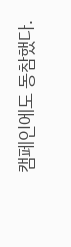캠페인에도 동참했다.